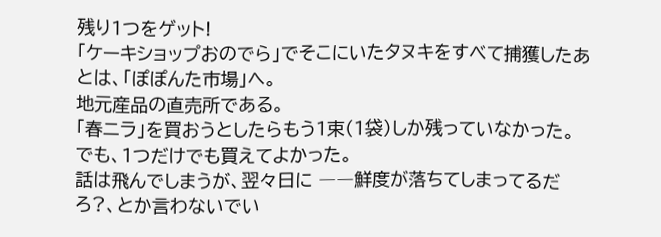残り1つをゲット!
「ケーキショップおのでら」でそこにいたタヌキをすべて捕獲したあとは、「ぽぽんた市場」へ。
地元産品の直売所である。
「春ニラ」を買おうとしたらもう1束(1袋)しか残っていなかった。
でも、1つだけでも買えてよかった。
話は飛んでしまうが、翌々日に ――鮮度が落ちてしまってるだろ?、とか言わないでい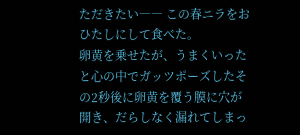ただきたい―― この春ニラをおひたしにして食べた。
卵黄を乗せたが、うまくいったと心の中でガッツポーズしたその2秒後に卵黄を覆う膜に穴が開き、だらしなく漏れてしまっ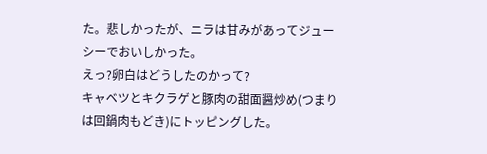た。悲しかったが、ニラは甘みがあってジューシーでおいしかった。
えっ?卵白はどうしたのかって?
キャベツとキクラゲと豚肉の甜面醤炒め(つまりは回鍋肉もどき)にトッピングした。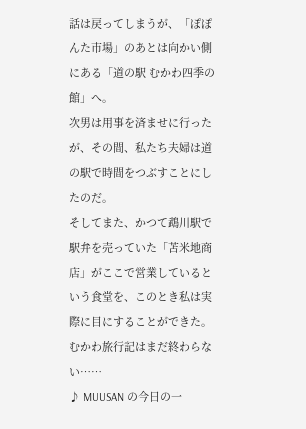話は戻ってしまうが、「ぽぽんた市場」のあとは向かい側にある「道の駅 むかわ四季の館」へ。
次男は用事を済ませに行ったが、その間、私たち夫婦は道の駅で時間をつぶすことにしたのだ。
そしてまた、かつて鵡川駅で駅弁を売っていた「苫米地商店」がここで営業しているという食堂を、このとき私は実際に目にすることができた。
むかわ旅行記はまだ終わらない……
♪ MUUSAN の今日の一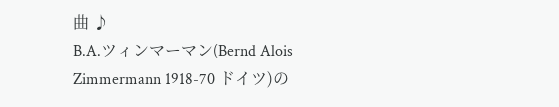曲 ♪
B.A.ツィンマーマン(Bernd Alois Zimmermann 1918-70 ドイツ)の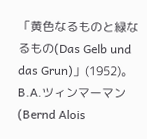「黄色なるものと緑なるもの(Das Gelb und das Grun)」(1952)。
B.A.ツィンマーマン(Bernd Alois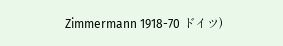Zimmermann 1918-70 ドイツ)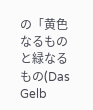の「黄色なるものと緑なるもの(Das Gelb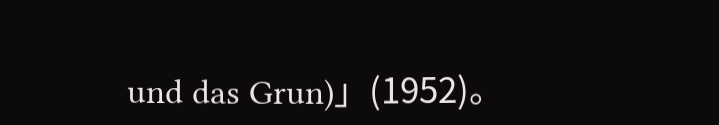und das Grun)」(1952)。